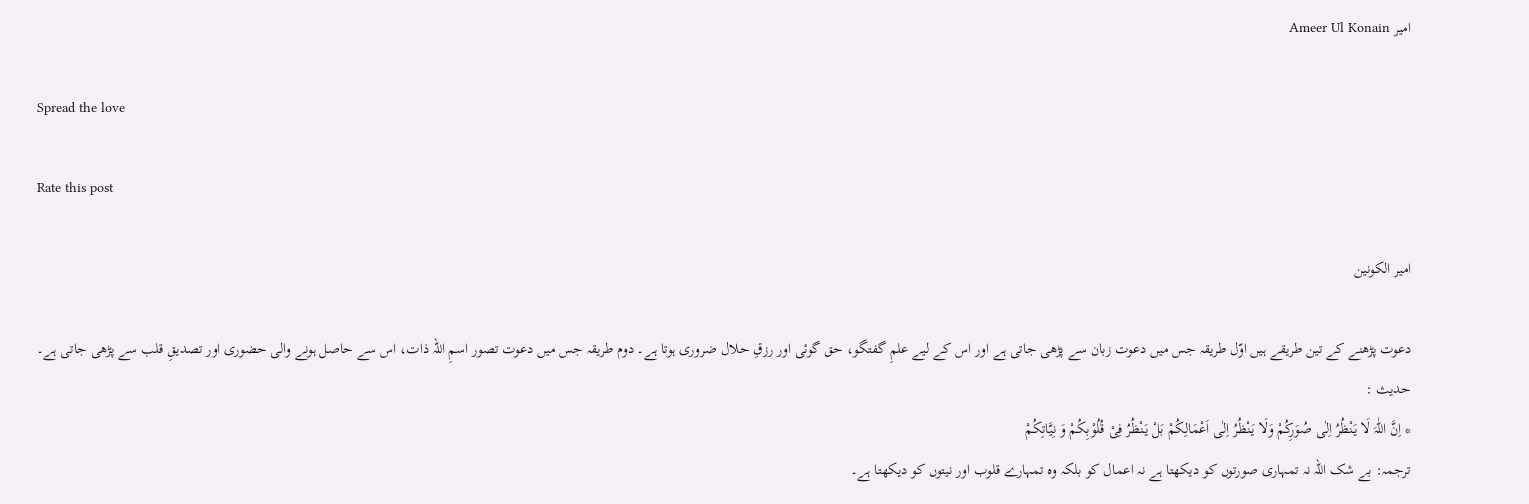امیر Ameer Ul Konain

Spread the love

Rate this post

امیر الکونین

دعوت پڑھنے کے تین طریقے ہیں اوّل طریقہ جس میں دعوت زبان سے پڑھی جاتی ہے اور اس کے لیے علمِ گفتگو، حق گوئی اور رزقِ حلال ضروری ہوتا ہے۔ دوم طریقہ جس میں دعوت تصور اسمِ اللہ ذات، اس سے حاصل ہونے والی حضوری اور تصدیقِ قلب سے پڑھی جاتی ہے۔ حدیث :
* اِنَّ اللّٰہَ لَا یَنْظُرُ اِلٰی صُوَرِکُمْ وَلَا یَنْظُرُ اِلٰی اَعْمَالِکُمْ بَلْ یَنْظُرُ فِیْ قُلُوْبِکُمْ وَ نِیَّاتِکُمْ
ترجمہ: بے شک اللہ نہ تمہاری صورتوں کو دیکھتا ہے نہ اعمال کو بلکہ وہ تمہارے قلوب اور نیتوں کو دیکھتا ہے۔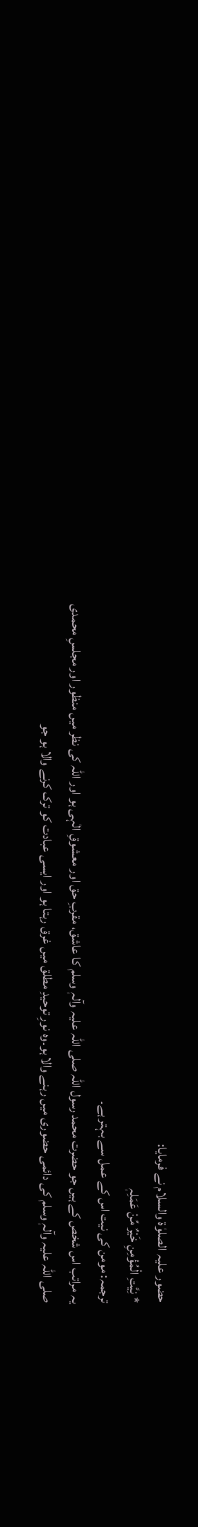حضور علیہ الصلوٰۃ والسلام نے فرمایا:
* نِیَّتِ الْمُؤْمِنِ خَیْرٌ مِّنْ عَمَلِہٖ
ترجمہ: مومن کی نیت اس کے عمل سے بہتر ہے۔
یہ مراتب اس شخص کے ہیں جو حضرت محمد رسول اللہ صلی اللہ علیہ وآلہٖ وسلم کا عاشق، مقربِ حق اور معشوقِ الٰہی ہو اور اللہ کی نظر میں منظور اور مجلسِ محمدی صلی اللہ علیہ وآلہٖ وسلم کی دائمی حضوری میں رہنے والا ہو۔وہ نورِ توحیدِ مطلق میں غرق رہتا ہو اور ایسی عبادت کو ترک کرنے والا ہو جو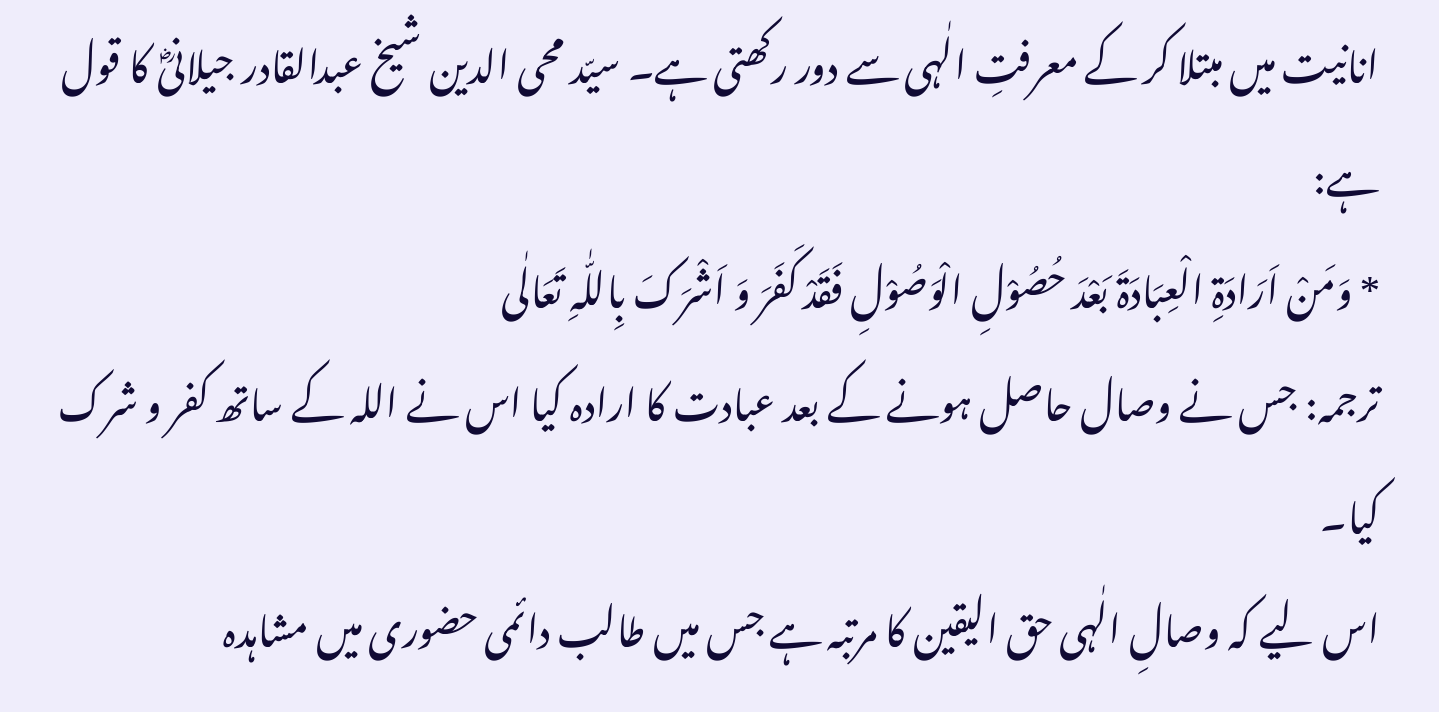انانیت میں مبتلا کر کے معرفتِ الٰہی سے دور رکھتی ہے۔ سیّد محی الدین شیخ عبدالقادر جیلانیؓ کا قول ہے:
* وَمَنْ اَرَادَۃِ الْعِبَادَۃَ بَعْدَ حُصُوْلِ الْوَصُوْلِ فَقَدْ کَفَرَ وَ اَشْرَکَ بِاللّٰہِ تَعَالٰی
ترجمہ: جس نے وصال حاصل ہونے کے بعد عبادت کا ارادہ کیا اس نے اللہ کے ساتھ کفر و شرک کیا۔
اس لیے کہ وصالِ الٰہی حق الیقین کا مرتبہ ہے جس میں طالب دائمی حضوری میں مشاہدہ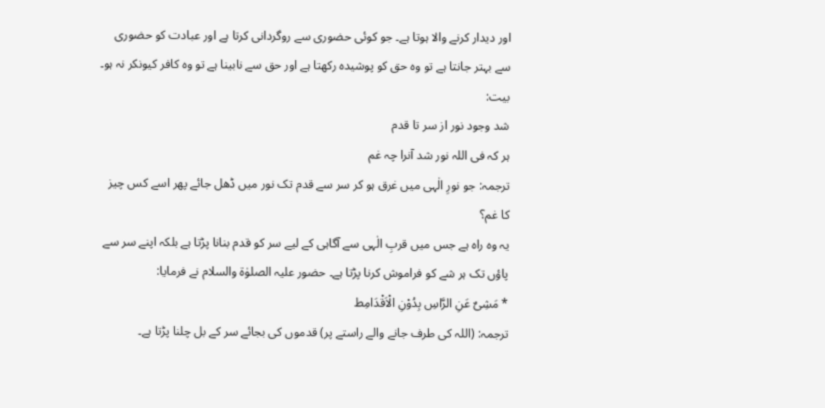اور دیدار کرنے والا ہوتا ہے۔ جو کوئی حضوری سے روگردانی کرتا ہے اور عبادت کو حضوری سے بہتر جانتا ہے تو وہ حق کو پوشیدہ رکھتا ہے اور حق سے نابینا ہے تو وہ کافر کیونکر نہ ہو۔ بیت:
شد وجود نور از سر تا قدم
ہر کہ فی اللہ نور شد آنرا چہ غم
ترجمہ: جو نورِ الٰہی میں غرق ہو کر سر سے قدم تک نور میں ڈھل جائے پھر اسے کس چیز کا غم؟
یہ وہ راہ ہے جس میں قربِ الٰہی سے آگاہی کے لیے سر کو قدم بنانا پڑتا ہے بلکہ اپنے سر سے پاؤں تک ہر شے کو فراموش کرنا پڑتا ہے۔ حضور علیہ الصلوٰۃ والسلام نے فرمایا:
* مَشِیٌ عَنِ الرَّاسِ بِدُوْنِ الْاَقْدَامِط
ترجمہ: (اللہ کی طرف جانے والے راستے پر) قدموں کی بجائے سر کے بل چلنا پڑتا ہے۔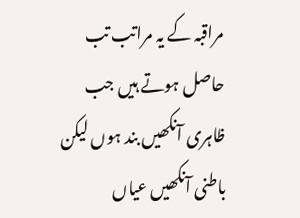مراقبہ کے یہ مراتب تب حاصل ہوتے ہیں جب ظاہری آنکھیں بند ہوں لیکن باطنی آنکھیں عیاں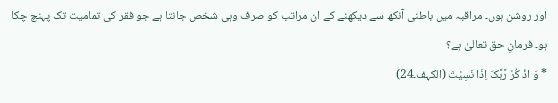اور روشن ہوں۔ مراقبہ میں باطنی آنکھ سے دیکھنے کے ان مراتب کو صرف وہی شخص جانتا ہے جو فقر کی تمامیت تک پہنچ چکا ہو۔ فرمانِ حق تعالیٰ ہے؟
* وَ اذْ کُرْ رَّبَّکَ اِذَا نَسِیْتَ (الکہف۔24)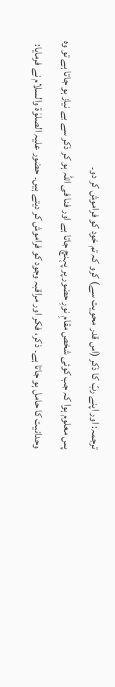ترجمہ: اور اپنے ربّ کا ذکر (اس قدر محویت سے) کرو کہ تم خود کو فراموش کر دو۔
پس معلوم ہوا کہ جب کوئی شخص مقامِ نورِ حضور پر پہنچ جاتا ہے اور فنا فی اللہ ہو کر ذکر سے بے نیاز ہو جاتا ہے تو وہ وحدانیت کا حامل ہو جاتا ہے۔ ذکر، فکر اور مراقبہ وجود کو فراموش کر دیتے ہیں۔ حضور علیہ الصلوٰۃ والسلام نے فرمایا: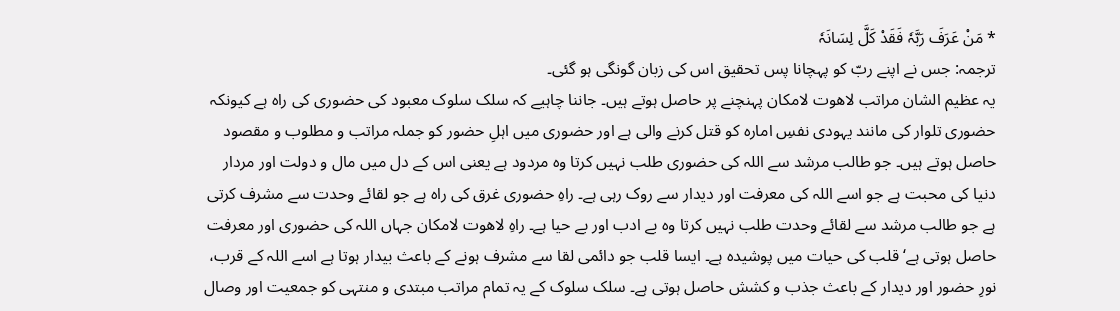* مَنْ عَرَفَ رَبَّہٗ فَقَدْ کَلَّ لِسَانَہٗ
ترجمہ: جس نے اپنے ربّ کو پہچانا پس تحقیق اس کی زبان گونگی ہو گئی۔
یہ عظیم الشان مراتب لاھوت لامکان پہنچنے پر حاصل ہوتے ہیں۔ جاننا چاہیے کہ سلک سلوک معبود کی حضوری کی راہ ہے کیونکہ حضوری تلوار کی مانند یہودی نفسِ امارہ کو قتل کرنے والی ہے اور حضوری میں اہلِ حضور کو جملہ مراتب و مطلوب و مقصود حاصل ہوتے ہیں۔ جو طالب مرشد سے اللہ کی حضوری طلب نہیں کرتا وہ مردود ہے یعنی اس کے دل میں مال و دولت اور مردار دنیا کی محبت ہے جو اسے اللہ کی معرفت اور دیدار سے روک رہی ہے۔ راہِ حضوری غرق کی راہ ہے جو لقائے وحدت سے مشرف کرتی ہے جو طالب مرشد سے لقائے وحدت طلب نہیں کرتا وہ بے ادب اور بے حیا ہے۔ راہِ لاھوت لامکان جہاں اللہ کی حضوری اور معرفت حاصل ہوتی ہے‘ قلب کی حیات میں پوشیدہ ہے۔ ایسا قلب جو دائمی لقا سے مشرف ہونے کے باعث بیدار ہوتا ہے اسے اللہ کے قرب، نورِ حضور اور دیدار کے باعث جذب و کشش حاصل ہوتی ہے۔ سلک سلوک کے یہ تمام مراتب مبتدی و منتہی کو جمعیت اور وصال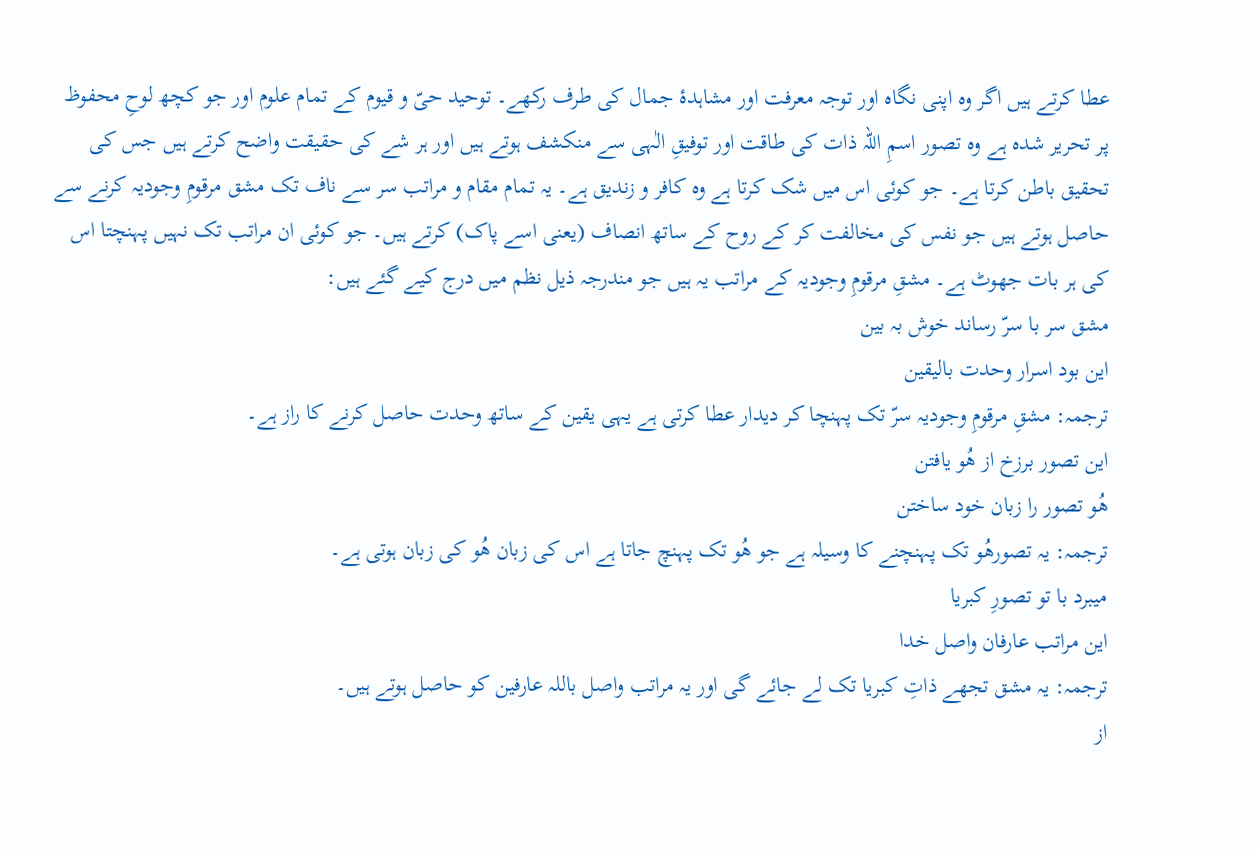عطا کرتے ہیں اگر وہ اپنی نگاہ اور توجہ معرفت اور مشاہدۂ جمال کی طرف رکھے۔ توحید حیّ و قیوم کے تمام علوم اور جو کچھ لوحِ محفوظ پر تحریر شدہ ہے وہ تصور اسمِ اللہ ذات کی طاقت اور توفیقِ الٰہی سے منکشف ہوتے ہیں اور ہر شے کی حقیقت واضح کرتے ہیں جس کی تحقیق باطن کرتا ہے۔ جو کوئی اس میں شک کرتا ہے وہ کافر و زندیق ہے۔ یہ تمام مقام و مراتب سر سے ناف تک مشق مرقومِ وجودیہ کرنے سے حاصل ہوتے ہیں جو نفس کی مخالفت کر کے روح کے ساتھ انصاف (یعنی اسے پاک) کرتے ہیں۔ جو کوئی ان مراتب تک نہیں پہنچتا اس کی ہر بات جھوٹ ہے۔ مشقِ مرقومِ وجودیہ کے مراتب یہ ہیں جو مندرجہ ذیل نظم میں درج کیے گئے ہیں:
مشق سر با سرّ رساند خوش بہ بین
این بود اسرار وحدت بالیقین
ترجمہ: مشقِ مرقومِ وجودیہ سرّ تک پہنچا کر دیدار عطا کرتی ہے یہی یقین کے ساتھ وحدت حاصل کرنے کا راز ہے۔
این تصور برزخ از ھُو یافتن
ھُو تصور را زبان خود ساختن
ترجمہ: یہ تصورھُو تک پہنچنے کا وسیلہ ہے جو ھُو تک پہنچ جاتا ہے اس کی زبان ھُو کی زبان ہوتی ہے۔
میبرد با تو تصورِ کبریا
این مراتب عارفان واصل خدا
ترجمہ: یہ مشق تجھے ذاتِ کبریا تک لے جائے گی اور یہ مراتب واصل باللہ عارفین کو حاصل ہوتے ہیں۔
از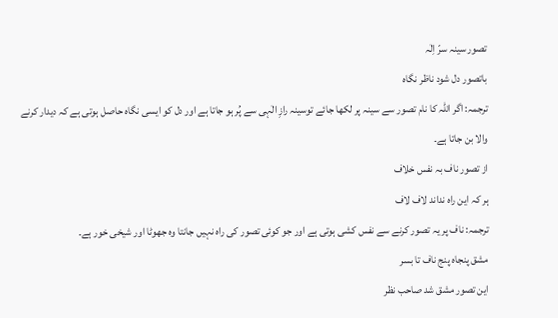تصور سینہ سرّ اِلٰہ
باتصور دل شود ناظر نگاہ
ترجمہ: اگر اللہ کا نام تصور سے سینہ پر لکھا جائے توسینہ رازِ الٰہی سے پُر ہو جاتا ہے اور دل کو ایسی نگاہ حاصل ہوتی ہے کہ دیدار کرنے والا بن جاتا ہے۔
از تصور ناف بہ نفس خلاف
ہر کہ این راہ نداند لاف لاف
ترجمہ: ناف پر یہ تصور کرنے سے نفس کشی ہوتی ہے اور جو کوئی تصور کی راہ نہیں جانتا وہ جھوٹا اور شیخی خور ہے۔
مشق پنجاہ پنج ناف تا بسر
این تصور مشق شد صاحب نظر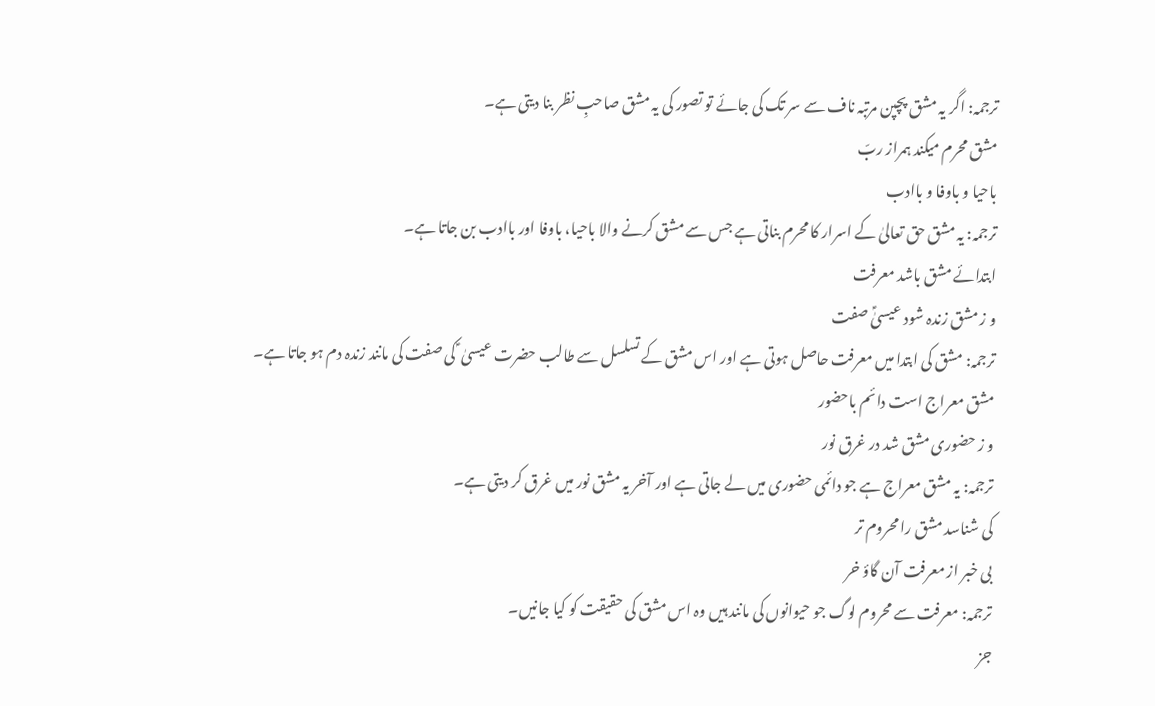ترجمہ: اگر یہ مشق پچپن مرتبہ ناف سے سر تک کی جائے تو تصور کی یہ مشق صاحبِ نظر بنا دیتی ہے۔
مشق محرم میکند ہمراز ربّ
باحیا و باوفا و باادب
ترجمہ: یہ مشق حق تعالیٰ کے اسرار کا محرم بناتی ہے جس سے مشق کرنے والا باحیا، باوفا اور باادب بن جاتا ہے۔
ابتدائے مشق باشد معرفت
و ز مشق زندہ شود عیسیٰؑ صفت
ترجمہ: مشق کی ابتدا میں معرفت حاصل ہوتی ہے اور اس مشق کے تسلسل سے طالب حضرت عیسیٰ ؑ کی صفت کی مانند زندہ دم ہو جاتا ہے۔
مشق معراج است دائم باحضور
و ز حضوری مشق شد در غرق نور
ترجمہ: یہ مشق معراج ہے جو دائمی حضوری میں لے جاتی ہے اور آخر یہ مشق نور میں غرق کر دیتی ہے۔
کی شناسد مشق را محروم تر
بی خبر از معرفت آن گاؤ خر
ترجمہ: معرفت سے محروم لوگ جو حیوانوں کی مانند ہیں وہ اس مشق کی حقیقت کو کیا جانیں۔
جز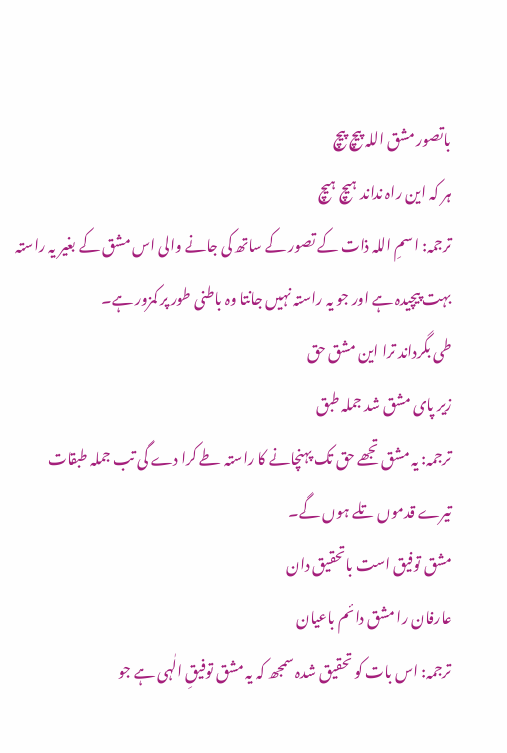باتصور مشق اللہ پیچ پیچ
ہر کہ این راہ نداند ہیچ ہیچ
ترجمہ: اسمِ اللہ ذات کے تصور کے ساتھ کی جانے والی اس مشق کے بغیر یہ راستہ بہت پیچیدہ ہے اور جو یہ راستہ نہیں جانتا وہ باطنی طور پر کمزور ہے۔
طی بگرداند ترا این مشق حق
زیر پای مشق شد جملہ طبق
ترجمہ: یہ مشق تجھے حق تک پہنچانے کا راستہ طے کرا دے گی تب جملہ طبقات تیرے قدموں تلے ہوں گے۔
مشق توفیق است باتحقیق دان
عارفان را مشق دائم باعیان
ترجمہ: اس بات کو تحقیق شدہ سمجھ کہ یہ مشق توفیقِ الٰہی ہے جو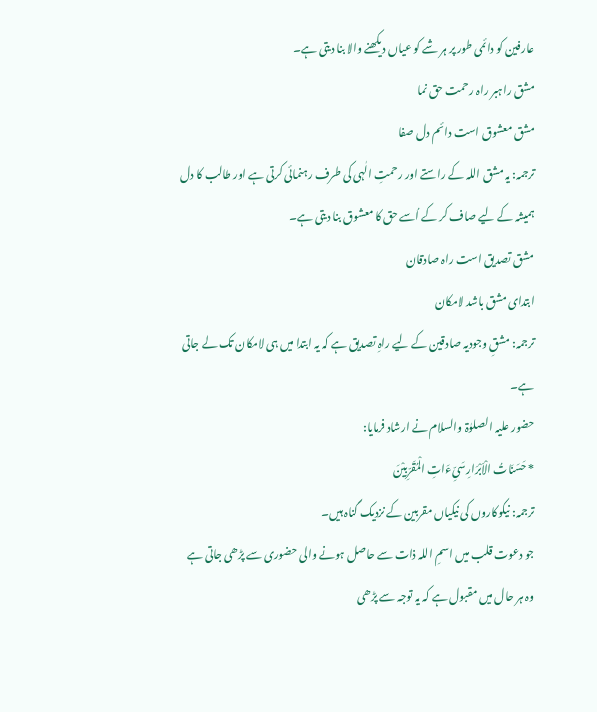عارفین کو دائمی طور پر ہر شے کو عیاں دیکھنے والا بنا دیتی ہے۔
مشق راہبر راہ رحمت حق نما
مشق معشوق است دائم دل صفا
ترجمہ: یہ مشق اللہ کے راستے اور رحمتِ الٰہی کی طرف رہنمائی کرتی ہے اور طالب کا دل ہمیشہ کے لیے صاف کر کے اُسے حق کا معشوق بنا دیتی ہے۔
مشق تصدیق است راہ صادقان
ابتدای مشق باشد لامکان
ترجمہ: مشقِ وجودیہ صادقین کے لیے راہِ تصدیق ہے کہ یہ ابتدا میں ہی لامکان تک لے جاتی ہے۔
حضور علیہ الصلوٰۃ والسلام نے ارشاد فرمایا:
* حَسَنَاتُ الْاَبْرَارِسَیِّءَاتِ الْمُقَرِّبِیْنَ
ترجمہ: نیکوکاروں کی نیکیاں مقربین کے نزدیک گناہ ہیں۔
جو دعوت قلب میں اسمِ اللہ ذات سے حاصل ہونے والی حضوری سے پڑھی جاتی ہے وہ ہر حال میں مقبول ہے کہ یہ توجہ سے پڑھی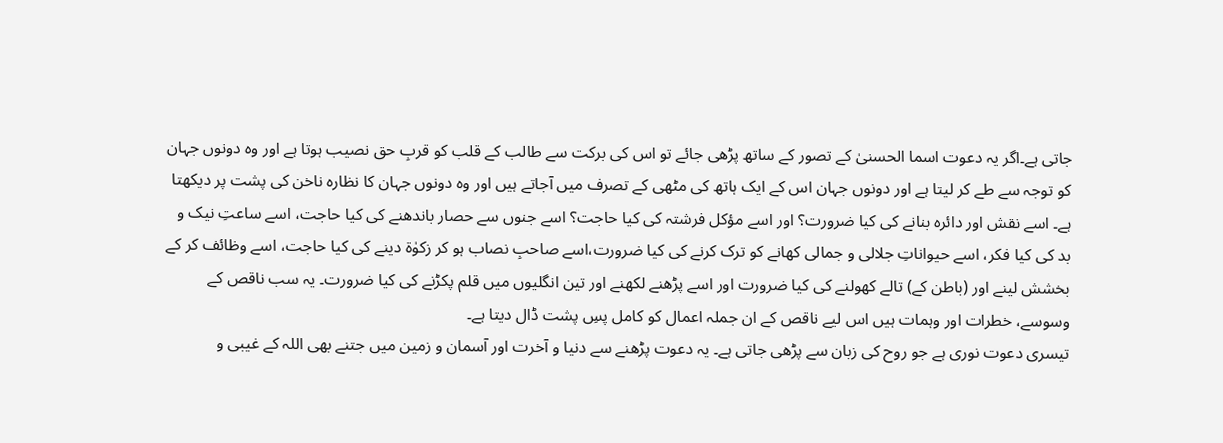جاتی ہے۔اگر یہ دعوت اسما الحسنیٰ کے تصور کے ساتھ پڑھی جائے تو اس کی برکت سے طالب کے قلب کو قربِ حق نصیب ہوتا ہے اور وہ دونوں جہان کو توجہ سے طے کر لیتا ہے اور دونوں جہان اس کے ایک ہاتھ کی مٹھی کے تصرف میں آجاتے ہیں اور وہ دونوں جہان کا نظارہ ناخن کی پشت پر دیکھتا ہے۔ اسے نقش اور دائرہ بنانے کی کیا ضرورت؟ اور اسے مؤکل فرشتہ کی کیا حاجت؟ اسے جنوں سے حصار باندھنے کی کیا حاجت، اسے ساعتِ نیک و بد کی کیا فکر، اسے حیواناتِ جلالی و جمالی کھانے کو ترک کرنے کی کیا ضرورت،اسے صاحبِ نصاب ہو کر زکوٰۃ دینے کی کیا حاجت، اسے وظائف کر کے بخشش لینے اور (باطن کے) تالے کھولنے کی کیا ضرورت اور اسے پڑھنے لکھنے اور تین انگلیوں میں قلم پکڑنے کی کیا ضرورت۔ یہ سب ناقص کے وسوسے، خطرات اور وہمات ہیں اس لیے ناقص کے ان جملہ اعمال کو کامل پسِ پشت ڈال دیتا ہے۔
تیسری دعوت نوری ہے جو روح کی زبان سے پڑھی جاتی ہے۔ یہ دعوت پڑھنے سے دنیا و آخرت اور آسمان و زمین میں جتنے بھی اللہ کے غیبی و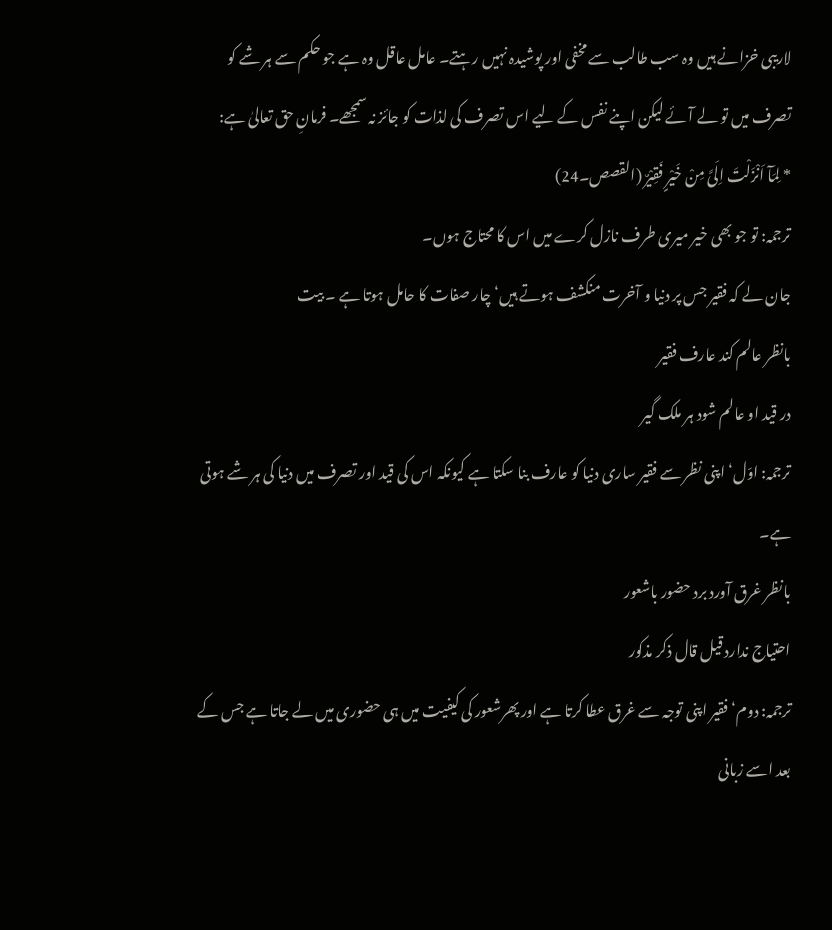لاریبی خزانے ہیں وہ سب طالب سے مخفی اور پوشیدہ نہیں رہتے۔ عامل عاقل وہ ہے جو حکم سے ہر شے کو تصرف میں تو لے آئے لیکن اپنے نفس کے لیے اس تصرف کی لذات کو جائز نہ سمجھے۔ فرمانِ حق تعالیٰ ہے:
* لِمَآ اَنْزَلْتَ اِلَیَّ مِنْ خَیْرٍ فَقِیْرٌ (القصص۔24)
ترجمہ: تو جو بھی خیر میری طرف نازل کرے میں اس کا محتاج ہوں۔
جان لے کہ فقیر جس پر دنیا و آخرت منکشف ہوتے ہیں‘ چار صفات کا حامل ہوتا ہے ۔ بیت
بانظر عالم کند عارف فقیر
در قید او عالم شود ہر ملک گیر
ترجمہ: اوّل‘ اپنی نظر سے فقیر ساری دنیا کو عارف بنا سکتا ہے کیونکہ اس کی قید اور تصرف میں دنیا کی ہر شے ہوتی ہے۔
بانظر غرق آورد برد حضور باشعور
احتیاج ندارد قیل قال ذکر مذکور
ترجمہ: دوم‘ فقیر اپنی توجہ سے غرق عطا کرتا ہے اور پھرشعور کی کیفیت میں ہی حضوری میں لے جاتا ہے جس کے بعد اسے زبانی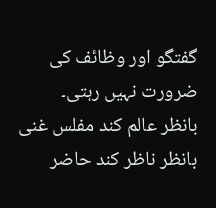گفتگو اور وظائف کی ضرورت نہیں رہتی۔
بانظر عالم کند مفلس غنی
بانظر ناظر کند حاضر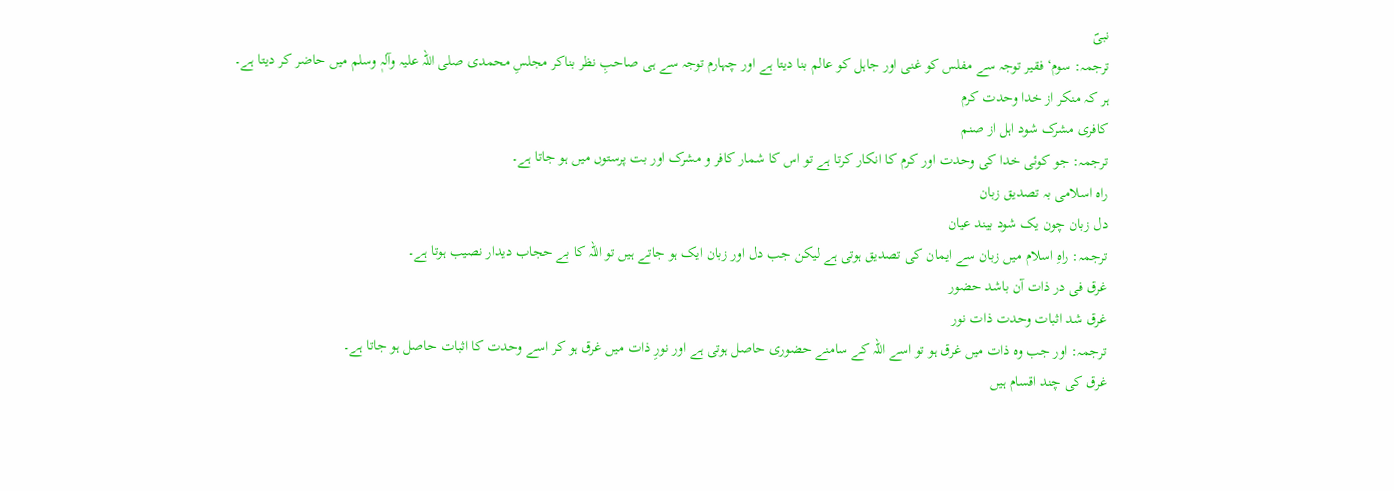نبیؐ
ترجمہ: سوم‘ فقیر توجہ سے مفلس کو غنی اور جاہل کو عالم بنا دیتا ہے اور چہارم توجہ سے ہی صاحبِ نظر بناکر مجلسِ محمدی صلی اللہ علیہ وآلہٖ وسلم میں حاضر کر دیتا ہے۔
ہر کہ منکر از خدا وحدت کرم
کافری مشرک شود اہل از صنم
ترجمہ: جو کوئی خدا کی وحدت اور کرم کا انکار کرتا ہے تو اس کا شمار کافر و مشرک اور بت پرستوں میں ہو جاتا ہے۔
راہ اسلامی بہ تصدیق زبان
دل زبان چون یک شود بیند عیان
ترجمہ: راہِ اسلام میں زبان سے ایمان کی تصدیق ہوتی ہے لیکن جب دل اور زبان ایک ہو جاتے ہیں تو اللہ کا بے حجاب دیدار نصیب ہوتا ہے۔
غرق فی در ذات آن باشد حضور
غرق شد اثبات وحدت ذات نور
ترجمہ: اور جب وہ ذات میں غرق ہو تو اسے اللہ کے سامنے حضوری حاصل ہوتی ہے اور نورِ ذات میں غرق ہو کر اسے وحدت کا اثبات حاصل ہو جاتا ہے۔
غرق کی چند اقسام ہیں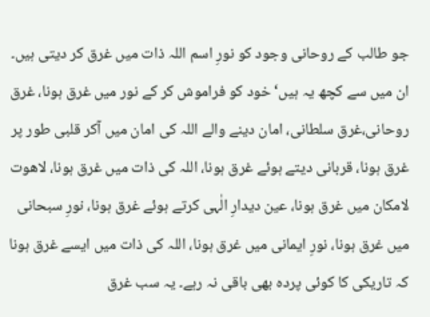جو طالب کے روحانی وجود کو نورِ اسم اللہ ذات میں غرق کر دیتی ہیں۔ ان میں سے کچھ یہ ہیں‘ خود کو فراموش کر کے نور میں غرق ہونا، غرق روحانی،غرق سلطانی، امان دینے والے اللہ کی امان میں آکر قلبی طور پر غرق ہونا، قربانی دیتے ہوئے غرق ہونا، اللہ کی ذات میں غرق ہونا، لاھوت لامکان میں غرق ہونا، عین دیدارِ الٰہی کرتے ہوئے غرق ہونا، نورِ سبحانی میں غرق ہونا، نورِ ایمانی میں غرق ہونا، اللہ کی ذات میں ایسے غرق ہونا کہ تاریکی کا کوئی پردہ بھی باقی نہ رہے۔ یہ سب غرق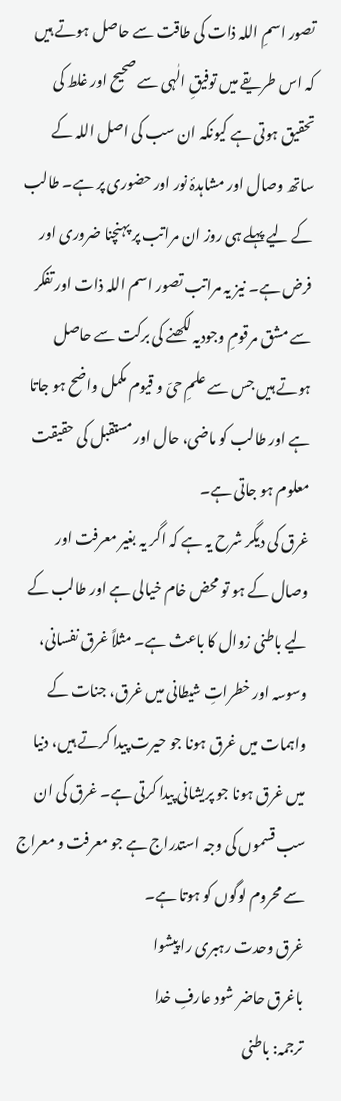تصور اسمِ اللہ ذات کی طاقت سے حاصل ہوتے ہیں کہ اس طریقے میں توفیقِ الٰہی سے صحیح اور غلط کی تحقیق ہوتی ہے کیونکہ ان سب کی اصل اللہ کے ساتھ وصال اور مشاہدۂ نور اور حضوری پر ہے۔ طالب کے لیے پہلے ہی روز ان مراتب پر پہنچنا ضروری اور فرض ہے۔ نیز یہ مراتب تصور اسم اللہ ذات اور تفکر سے مشق مرقومِ وجودیہ لکھنے کی برکت سے حاصل ہوتے ہیں جس سے علمِ حیّ و قیوم مکمل واضح ہو جاتا ہے اور طالب کو ماضی، حال اور مستقبل کی حقیقت معلوم ہو جاتی ہے۔
غرق کی دیگر شرح یہ ہے کہ اگر یہ بغیر معرفت اور وصال کے ہو تو محض خام خیالی ہے اور طالب کے لیے باطنی زوال کا باعث ہے۔ مثلاً غرق نفسانی، وسوسہ اور خطراتِ شیطانی میں غرق، جنات کے واہمات میں غرق ہونا جو حیرت پیدا کرتے ہیں، دنیا میں غرق ہونا جو پریشانی پیدا کرتی ہے۔ غرق کی ان سب قسموں کی وجہ استدراج ہے جو معرفت و معراج سے محروم لوگوں کو ہوتا ہے۔
غرق وحدت رہبری را پیشوا
باغرق حاضر شود عارفِ خدا
ترجمہ: باطنی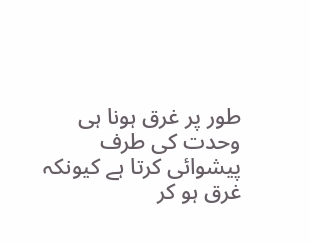طور پر غرق ہونا ہی وحدت کی طرف پیشوائی کرتا ہے کیونکہ غرق ہو کر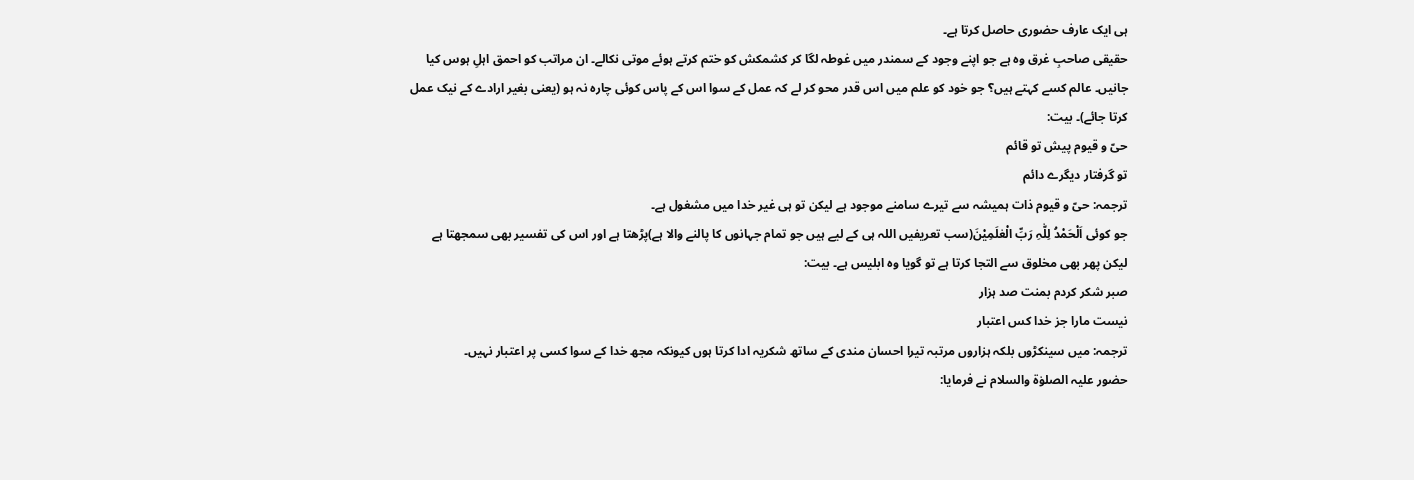ہی ایک عارف حضوری حاصل کرتا ہے۔
حقیقی صاحبِ غرق وہ ہے جو اپنے وجود کے سمندر میں غوطہ لگا کر کشمکش کو ختم کرتے ہوئے موتی نکالے۔ ان مراتب کو احمق اہلِ ہوس کیا جانیں۔ عالم کسے کہتے ہیں؟ جو خود کو علم میں اس قدر محو کر لے کہ عمل کے سوا اس کے پاس کوئی چارہ نہ ہو (یعنی بغیر ارادے کے نیک عمل کرتا جائے)۔ بیت:
حیّ و قیوم پیش تو قائم
تو گرفتار دیگرے دائم
ترجمہ: حیّ و قیوم ذات ہمیشہ سے تیرے سامنے موجود ہے لیکن تو ہی غیر خدا میں مشغول ہے۔
جو کوئی اَلْحَمْدُ لِلّٰہِ رَبِّ الْعٰلَمِیْنَ(سب تعریفیں اللہ ہی کے لیے ہیں جو تمام جہانوں کا پالنے والا ہے)پڑھتا ہے اور اس کی تفسیر بھی سمجھتا ہے لیکن پھر بھی مخلوق سے التجا کرتا ہے تو گویا وہ ابلیس ہے۔ بیت:
صبر شکر کردم بمنت صد ہزار
نیست مارا جز خدا کس اعتبار
ترجمہ: میں سینکڑوں بلکہ ہزاروں مرتبہ تیرا احسان مندی کے ساتھ شکریہ ادا کرتا ہوں کیونکہ مجھ خدا کے سوا کسی پر اعتبار نہیں۔
حضور علیہ الصلوٰۃ والسلام نے فرمایا: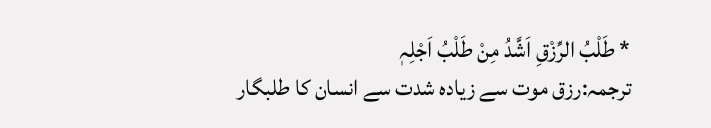* طَلْبُ الرِّزْقِ اَشَّدُ مِنْ طَلْبُ اَجْلِہٖ
ترجمہ:رزق موت سے زیادہ شدت سے انسان کا طلبگار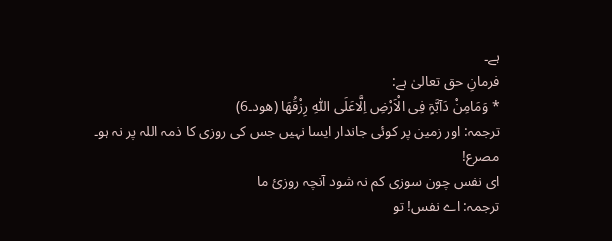ہے۔
فرمانِ حق تعالیٰ ہے:
* وَمَامِنْ دَآبَّۃٍ فِی الْاَرْضِ اِلَّاعَلَی اللّٰہِ رِزْقُھَا (ھود۔6)
ترجمہ: اور زمین پر کوئی جاندار ایسا نہیں جس کی روزی کا ذمہ اللہ پر نہ ہو۔
مصرع!
ای نفس چون سوزی کم نہ شود آنچہ روزئ ما
ترجمہ: اے نفس! تو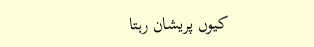کیوں پریشان رہتا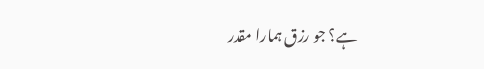ہے؟ جو رزق ہمارا مقدر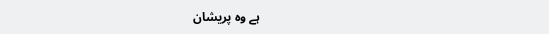ہے وہ پریشان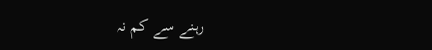رہنے سے کم نہ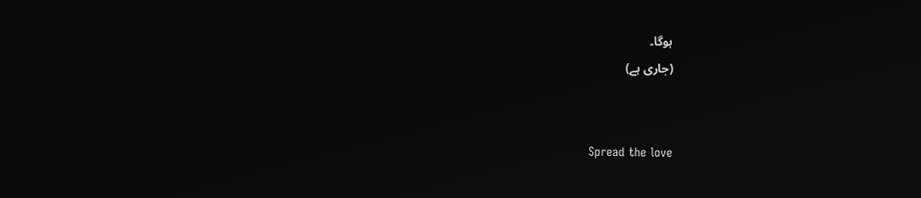ہوگا۔
(جاری ہے)


Spread the love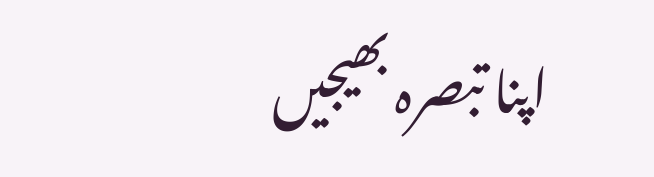اپنا تبصرہ بھیجیں